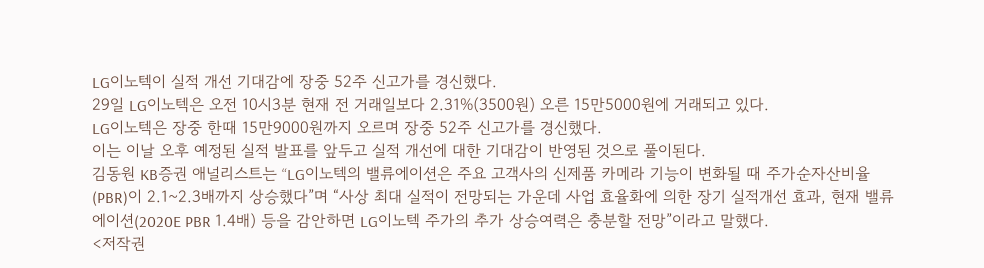LG이노텍이 실적 개선 기대감에 장중 52주 신고가를 경신했다.
29일 LG이노텍은 오전 10시3분 현재 전 거래일보다 2.31%(3500원) 오른 15만5000원에 거래되고 있다.
LG이노텍은 장중 한때 15만9000원까지 오르며 장중 52주 신고가를 경신했다.
이는 이날 오후 예정된 실적 발표를 앞두고 실적 개선에 대한 기대감이 반영된 것으로 풀이된다.
김동원 KB증권 애널리스트는 “LG이노텍의 밸류에이션은 주요 고객사의 신제품 카메라 기능이 변화될 때 주가순자산비율(PBR)이 2.1~2.3배까지 상승했다”며 “사상 최대 실적이 전망되는 가운데 사업 효율화에 의한 장기 실적개선 효과, 현재 밸류에이션(2020E PBR 1.4배) 등을 감안하면 LG이노텍 주가의 추가 상승여력은 충분할 전망”이라고 말했다.
<저작권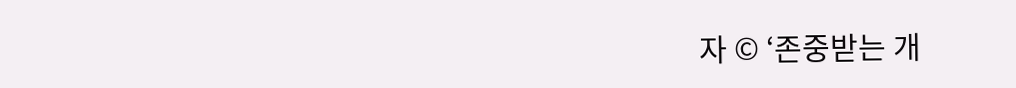자 © ‘존중받는 개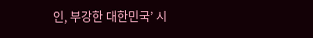인, 부강한 대한민국’ 시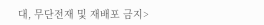대, 무단전재 및 재배포 금지>